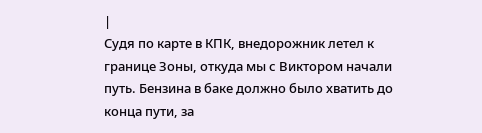|
Судя по карте в КПК, внедорожник летел к границе Зоны, откуда мы с Виктором начали путь. Бензина в баке должно было хватить до конца пути, за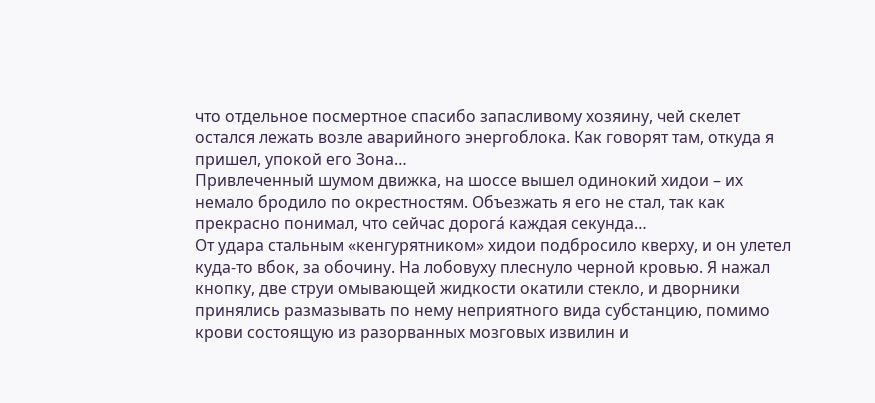что отдельное посмертное спасибо запасливому хозяину, чей скелет остался лежать возле аварийного энергоблока. Как говорят там, откуда я пришел, упокой его Зона…
Привлеченный шумом движка, на шоссе вышел одинокий хидои – их немало бродило по окрестностям. Объезжать я его не стал, так как прекрасно понимал, что сейчас дорога́ каждая секунда…
От удара стальным «кенгурятником» хидои подбросило кверху, и он улетел куда-то вбок, за обочину. На лобовуху плеснуло черной кровью. Я нажал кнопку, две струи омывающей жидкости окатили стекло, и дворники принялись размазывать по нему неприятного вида субстанцию, помимо крови состоящую из разорванных мозговых извилин и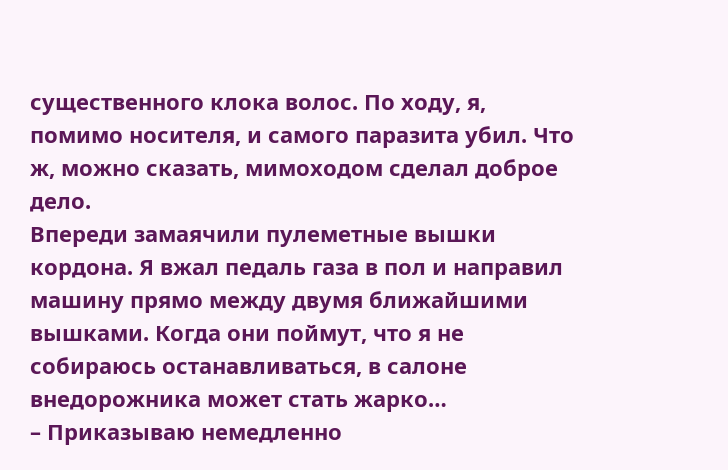существенного клока волос. По ходу, я, помимо носителя, и самого паразита убил. Что ж, можно сказать, мимоходом сделал доброе дело.
Впереди замаячили пулеметные вышки кордона. Я вжал педаль газа в пол и направил машину прямо между двумя ближайшими вышками. Когда они поймут, что я не собираюсь останавливаться, в салоне внедорожника может стать жарко…
– Приказываю немедленно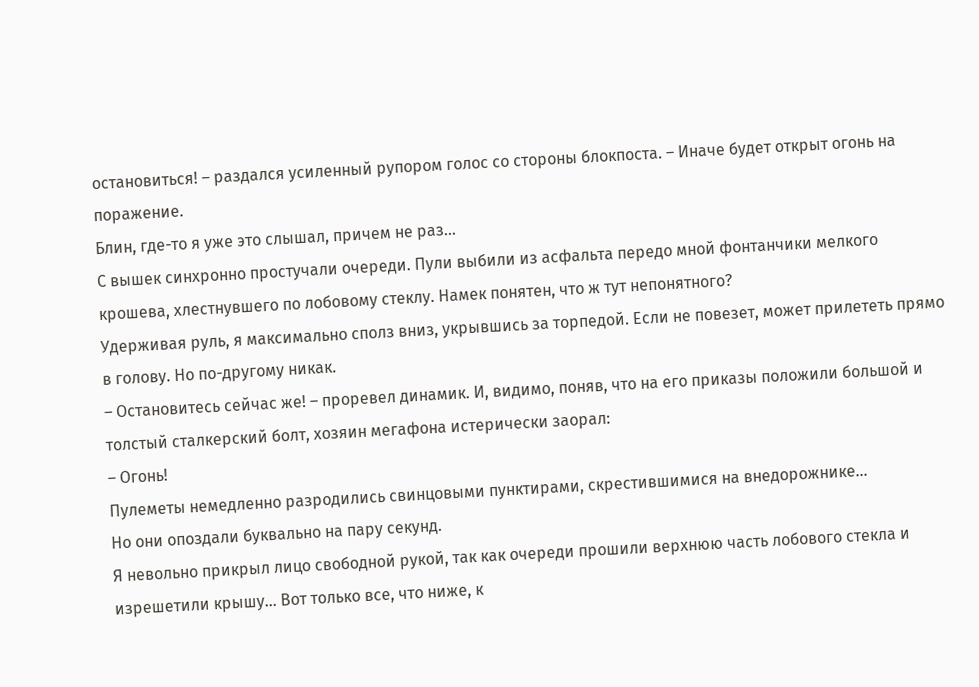остановиться! – раздался усиленный рупором голос со стороны блокпоста. – Иначе будет открыт огонь на поражение.
Блин, где-то я уже это слышал, причем не раз…
С вышек синхронно простучали очереди. Пули выбили из асфальта передо мной фонтанчики мелкого крошева, хлестнувшего по лобовому стеклу. Намек понятен, что ж тут непонятного?
Удерживая руль, я максимально сполз вниз, укрывшись за торпедой. Если не повезет, может прилететь прямо в голову. Но по-другому никак.
– Остановитесь сейчас же! – проревел динамик. И, видимо, поняв, что на его приказы положили большой и толстый сталкерский болт, хозяин мегафона истерически заорал:
– Огонь!
Пулеметы немедленно разродились свинцовыми пунктирами, скрестившимися на внедорожнике…
Но они опоздали буквально на пару секунд.
Я невольно прикрыл лицо свободной рукой, так как очереди прошили верхнюю часть лобового стекла и изрешетили крышу… Вот только все, что ниже, к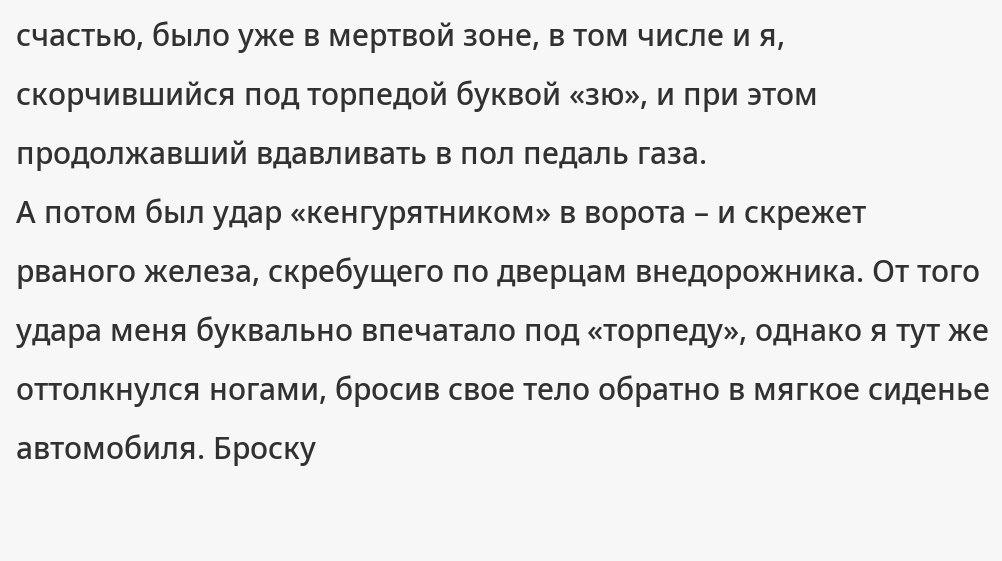счастью, было уже в мертвой зоне, в том числе и я, скорчившийся под торпедой буквой «зю», и при этом продолжавший вдавливать в пол педаль газа.
А потом был удар «кенгурятником» в ворота – и скрежет рваного железа, скребущего по дверцам внедорожника. От того удара меня буквально впечатало под «торпеду», однако я тут же оттолкнулся ногами, бросив свое тело обратно в мягкое сиденье автомобиля. Броску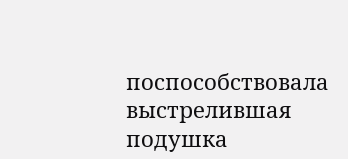поспособствовала выстрелившая подушка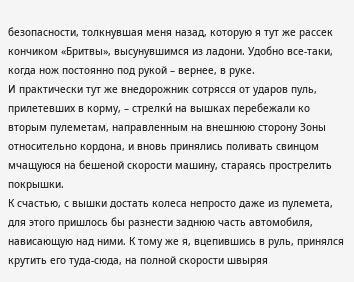безопасности, толкнувшая меня назад, которую я тут же рассек кончиком «Бритвы», высунувшимся из ладони. Удобно все-таки, когда нож постоянно под рукой – вернее, в руке.
И практически тут же внедорожник сотрясся от ударов пуль, прилетевших в корму, – стрелки́ на вышках перебежали ко вторым пулеметам, направленным на внешнюю сторону Зоны относительно кордона, и вновь принялись поливать свинцом мчащуюся на бешеной скорости машину, стараясь прострелить покрышки.
К счастью, с вышки достать колеса непросто даже из пулемета, для этого пришлось бы разнести заднюю часть автомобиля, нависающую над ними. К тому же я, вцепившись в руль, принялся крутить его туда-сюда, на полной скорости швыряя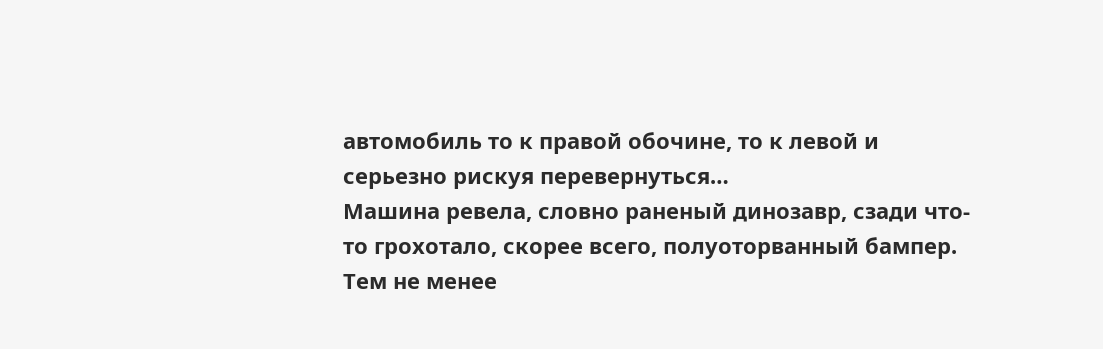автомобиль то к правой обочине, то к левой и серьезно рискуя перевернуться…
Машина ревела, словно раненый динозавр, сзади что-то грохотало, скорее всего, полуоторванный бампер. Тем не менее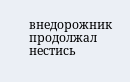внедорожник продолжал нестись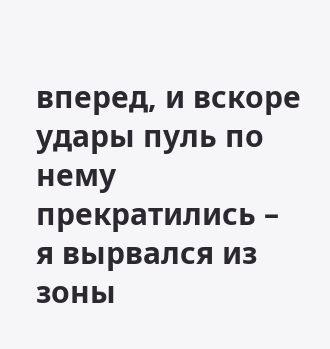вперед, и вскоре удары пуль по нему прекратились – я вырвался из зоны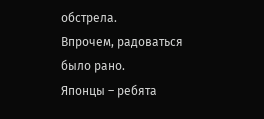обстрела.
Впрочем, радоваться было рано.
Японцы – ребята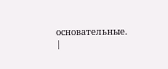основательные. |